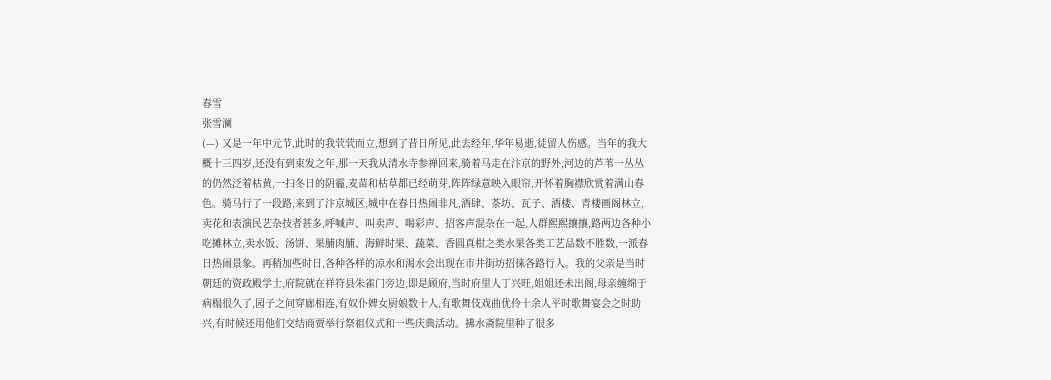春雪
张雪澜
(—) 又是一年中元节,此时的我茕茕而立,想到了昔日所见,此去经年,华年易逝,徒留人伤感。当年的我大概十三四岁,还没有到束发之年,那一天我从清水寺参禅回来,骑着马走在汴京的野外,河边的芦苇一丛丛的仍然泛着枯黄,一扫冬日的阴霾,麦苗和枯草都已经萌芽,阵阵绿意映入眼帘,开怀着胸襟欣赏着满山春色。骑马行了一段路,来到了汴京城区,城中在春日热闹非凡,酒肆、茶坊、瓦子、酒楼、青楼画阁林立,卖花和表演民艺杂技者甚多,呼喊声、叫卖声、喝彩声、招客声混杂在一起,人群熙熙攘攘,路两边各种小吃摊林立,卖水饭、汤饼、果脯肉脯、海鲜时果、蔬菜、香圆真柑之类水果各类工艺品数不胜数,一派春日热闹景象。再稍加些时日,各种各样的凉水和渴水会出现在市井街坊招徕各路行人。我的父亲是当时朝廷的资政殿学士,府院就在祥符县朱雀门旁边,即是顾府,当时府里人丁兴旺,姐姐还未出阁,母亲缠绵于病榻很久了,园子之间穿廊相连,有奴仆婢女厨娘数十人,有歌舞伎戏曲优伶十余人平时歌舞宴会之时助兴,有时候还用他们交结商贾举行祭祖仪式和一些庆典活动。拂水斋院里种了很多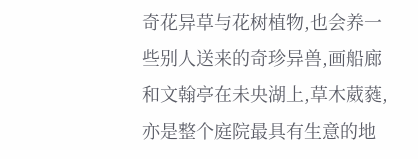奇花异草与花树植物,也会养一些别人送来的奇珍异兽,画船廊和文翰亭在未央湖上,草木葳蕤,亦是整个庭院最具有生意的地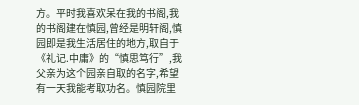方。平时我喜欢呆在我的书阁,我的书阁建在慎园,曾经是明轩阁,慎园即是我生活居住的地方,取自于《礼记.中庸》的“慎思笃行”,我父亲为这个园亲自取的名字,希望有一天我能考取功名。慎园院里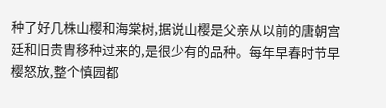种了好几株山樱和海棠树,据说山樱是父亲从以前的唐朝宫廷和旧贵胄移种过来的,是很少有的品种。每年早春时节早樱怒放,整个慎园都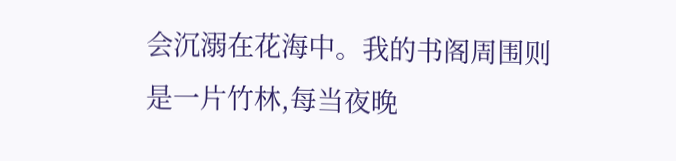会沉溺在花海中。我的书阁周围则是一片竹林,每当夜晚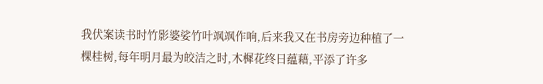我伏案读书时竹影婆娑竹叶飒飒作响,后来我又在书房旁边种植了一棵桂树,每年明月最为皎洁之时,木樨花终日蕴藉,平添了许多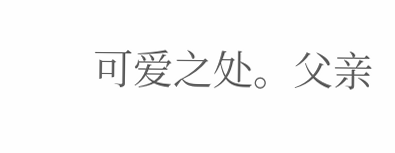可爱之处。父亲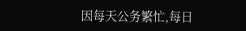因每天公务繁忙,每日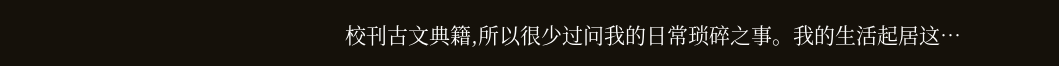校刊古文典籍,所以很少过问我的日常琐碎之事。我的生活起居这…